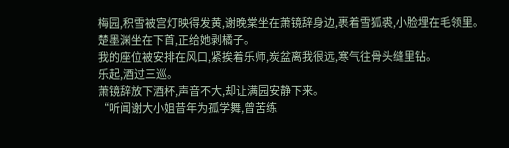梅园,积雪被宫灯映得发黄,谢晚棠坐在萧镜辞身边,裹着雪狐裘,小脸埋在毛领里。
楚墨渊坐在下首,正给她剥橘子。
我的座位被安排在风口,紧挨着乐师,炭盆离我很远,寒气往骨头缝里钻。
乐起,酒过三巡。
萧镜辞放下酒杯,声音不大,却让满园安静下来。
“听闻谢大小姐昔年为孤学舞,曾苦练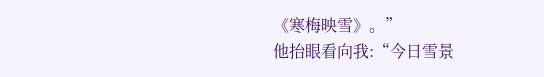《寒梅映雪》。”
他抬眼看向我:“今日雪景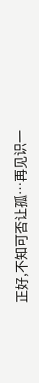正好,不知可否让孤…再见识一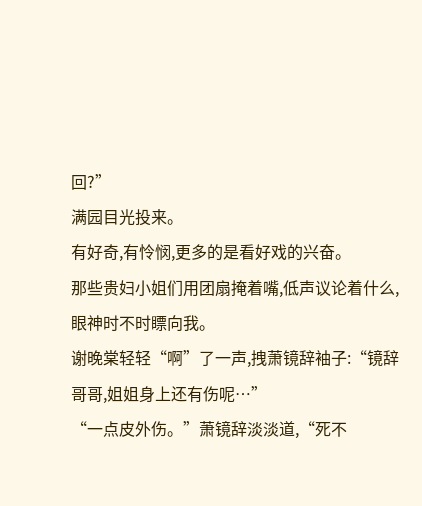回?”
满园目光投来。
有好奇,有怜悯,更多的是看好戏的兴奋。
那些贵妇小姐们用团扇掩着嘴,低声议论着什么,眼神时不时瞟向我。
谢晚棠轻轻“啊”了一声,拽萧镜辞袖子:“镜辞哥哥,姐姐身上还有伤呢…”
“一点皮外伤。”萧镜辞淡淡道,“死不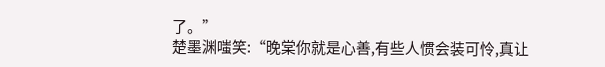了。”
楚墨渊嗤笑:“晚棠你就是心善,有些人惯会装可怜,真让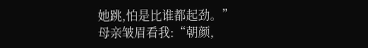她跳,怕是比谁都起劲。”
母亲皱眉看我:“朝颜,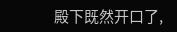殿下既然开口了,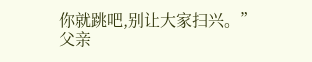你就跳吧,别让大家扫兴。”
父亲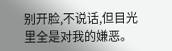别开脸,不说话,但目光里全是对我的嫌恶。